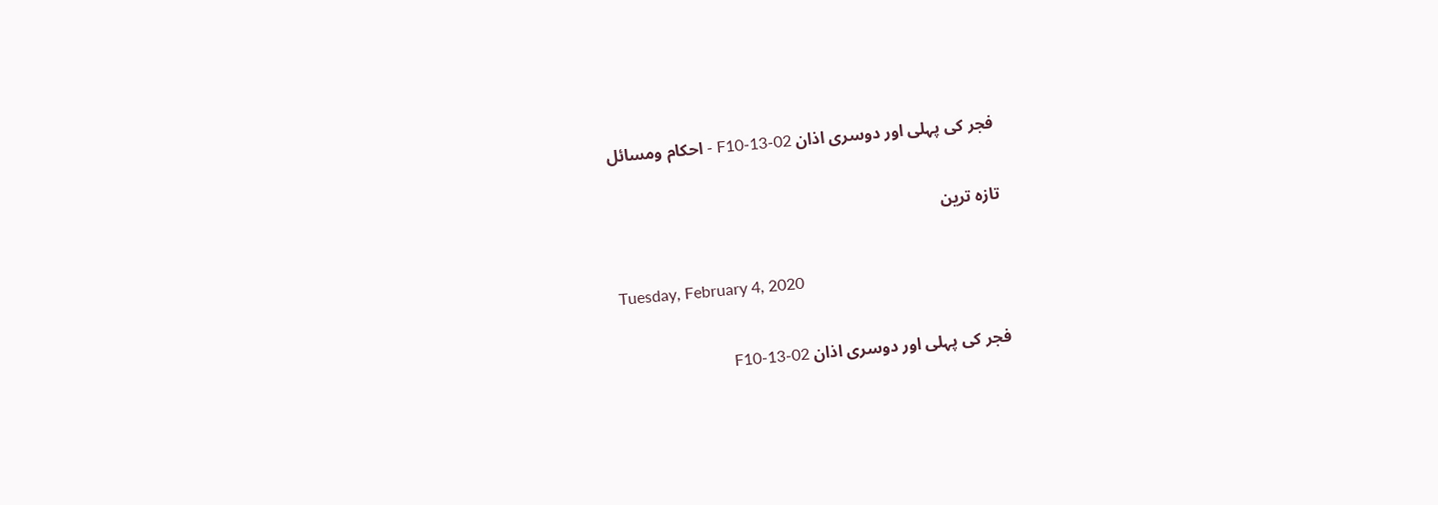فجر کی پہلی اور دوسری اذان F10-13-02 - احکام ومسائل

تازہ ترین

Tuesday, February 4, 2020

فجر کی پہلی اور دوسری اذان F10-13-02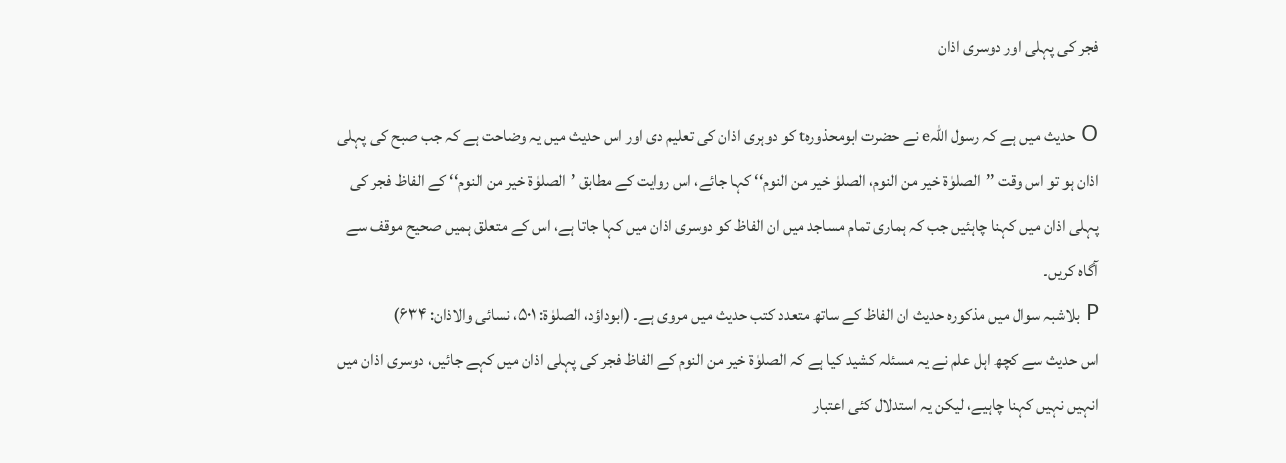فجر کی پہلی اور دوسری اذان

O حدیث میں ہے کہ رسول اللہe نے حضرت ابومحذورہt کو دوہری اذان کی تعلیم دی اور اس حدیث میں یہ وضاحت ہے کہ جب صبح کی پہلی اذان ہو تو اس وقت ’’الصلوٰۃ خیر من النوم، الصلوٰ خیر من النوم‘‘ کہا جائے، اس روایت کے مطابق ’الصلوٰۃ خیر من النوم‘‘ کے الفاظ فجر کی پہلی اذان میں کہنا چاہئیں جب کہ ہماری تمام مساجد میں ان الفاظ کو دوسری اذان میں کہا جاتا ہے، اس کے متعلق ہمیں صحیح موقف سے آگاہ کریں۔
P بلاشبہ سوال میں مذکورہ حدیث ان الفاظ کے ساتھ متعدد کتب حدیث میں مروی ہے۔ (ابوداؤد، الصلوٰۃ: ۵۰۱، نسائی والاذان: ۶۳۴)
اس حدیث سے کچھ اہل علم نے یہ مسئلہ کشید کیا ہے کہ الصلوٰۃ خیر من النوم کے الفاظ فجر کی پہلی اذان میں کہے جائیں، دوسری اذان میں انہیں نہیں کہنا چاہیے، لیکن یہ استدلال کئی اعتبار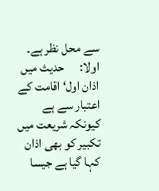سے محل نظر ہے۔
اولا:      حدیث میں اذان اول‘ اقامت کے اعتبار سے ہے کیونکہ شریعت میں تکبیر کو بھی اذان کہا گیا ہے جیسا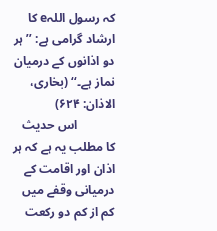کہ رسول اللہe کا ارشاد گرامی ہے: ’’ہر دو اذانوں کے درمیان نماز ہے۔‘‘ (بخاری، الاذان: ۶۲۴)
            اس حدیث کا مطلب یہ ہے کہ ہر اذان اور اقامت کے درمیانی وقفے میں کم از کم دو رکعت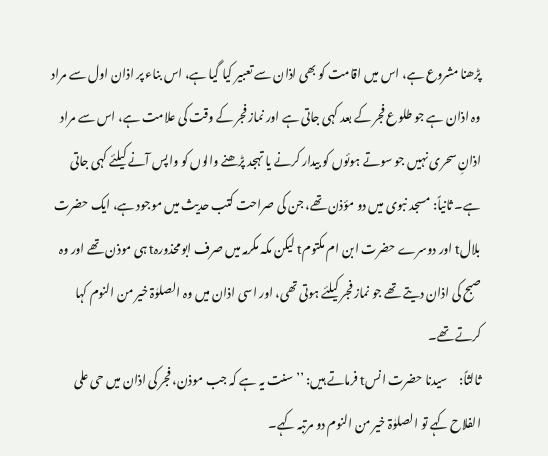پڑھنا مشروع ہے، اس میں اقامت کو بھی اذان سے تعبیر کیا گیا ہے، اس بناء پر اذان اول سے مراد وہ اذان ہے جو طلوع فجر کے بعد کہی جاتی ہے اور نماز فجر کے وقت کی علامت ہے، اس سے مراد اذانِ سحری نہیں جو سوتے ہوئوں کو بیدار کرنے یا تہجد پڑھنے والوں کو واپس آنے کیلئے کہی جاتی ہے۔ ثانیاً: مسجد نبوی میں دو مؤذن تھے، جن کی صراحت کتب حدیث میں موجود ہے، ایک حضرت بلالt اور دوسرے حضرت ابن ام مکتومt لیکن مکہ مکرمہ میں صرف ابومحذورہt ہی موذن تھے اور وہ صبح کی اذان دیتے تھے جو نماز فجر کیلئے ہوتی تھی، اور اسی اذان میں وہ الصلوٰۃ خیر من النوم کہا کرتے تھے۔
ثالثاً:     سیدنا حضرت انسt فرماتے ہیں: ’’سنت یہ ہے کہ جب موذن، فجر کی اذان میں حی علی الفلاح کہے تو الصلوٰۃ خیر من النوم دو مرتبہ کہے۔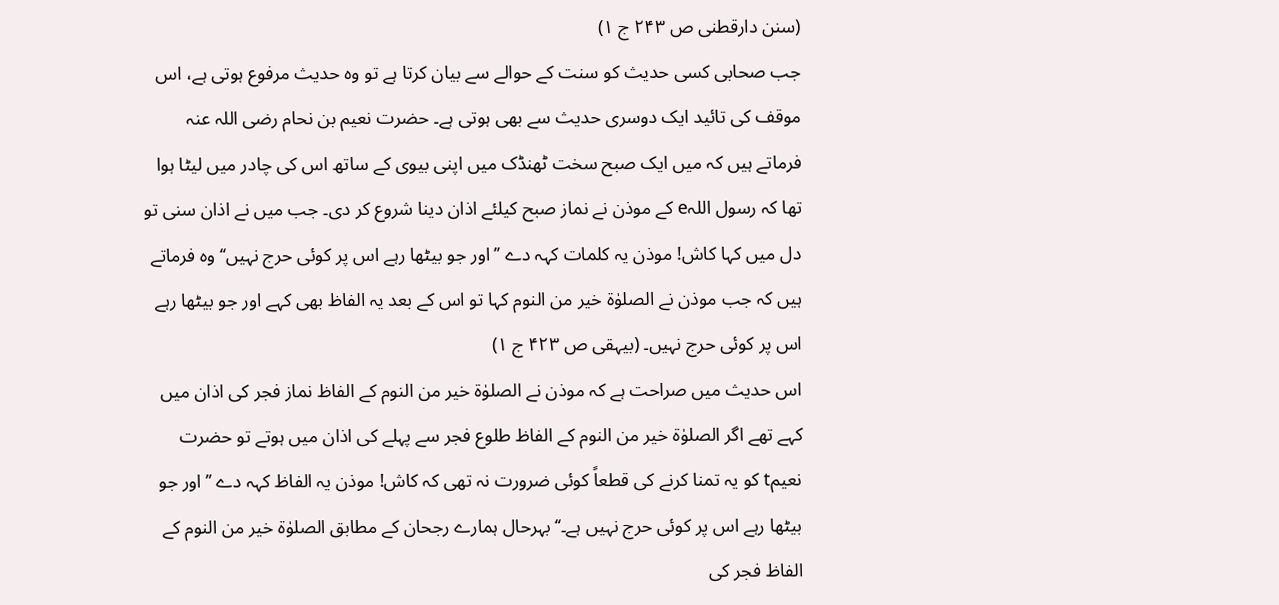(سنن دارقطنی ص ۲۴۳ ج ۱)
جب صحابی کسی حدیث کو سنت کے حوالے سے بیان کرتا ہے تو وہ حدیث مرفوع ہوتی ہے، اس موقف کی تائید ایک دوسری حدیث سے بھی ہوتی ہے۔ حضرت نعیم بن نحام رضی اللہ عنہ فرماتے ہیں کہ میں ایک صبح سخت ٹھنڈک میں اپنی بیوی کے ساتھ اس کی چادر میں لیٹا ہوا تھا کہ رسول اللہe کے موذن نے نماز صبح کیلئے اذان دینا شروع کر دی۔ جب میں نے اذان سنی تو دل میں کہا کاش! موذن یہ کلمات کہہ دے ’’اور جو بیٹھا رہے اس پر کوئی حرج نہیں‘‘ وہ فرماتے ہیں کہ جب موذن نے الصلوٰۃ خیر من النوم کہا تو اس کے بعد یہ الفاظ بھی کہے اور جو بیٹھا رہے اس پر کوئی حرج نہیں۔ (بیہقی ص ۴۲۳ ج ۱)
اس حدیث میں صراحت ہے کہ موذن نے الصلوٰۃ خیر من النوم کے الفاظ نماز فجر کی اذان میں کہے تھے اگر الصلوٰۃ خیر من النوم کے الفاظ طلوع فجر سے پہلے کی اذان میں ہوتے تو حضرت نعیمt کو یہ تمنا کرنے کی قطعاً کوئی ضرورت نہ تھی کہ کاش! موذن یہ الفاظ کہہ دے ’’اور جو بیٹھا رہے اس پر کوئی حرج نہیں ہے۔‘‘ بہرحال ہمارے رجحان کے مطابق الصلوٰۃ خیر من النوم کے الفاظ فجر کی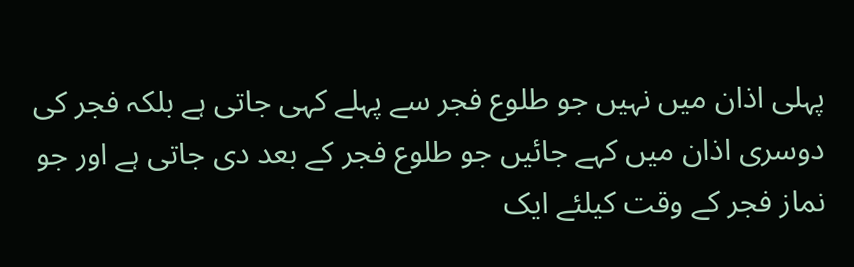پہلی اذان میں نہیں جو طلوع فجر سے پہلے کہی جاتی ہے بلکہ فجر کی دوسری اذان میں کہے جائیں جو طلوع فجر کے بعد دی جاتی ہے اور جو نماز فجر کے وقت کیلئے ایک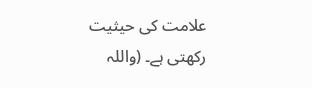علامت کی حیثیت رکھتی ہے۔ (واللہ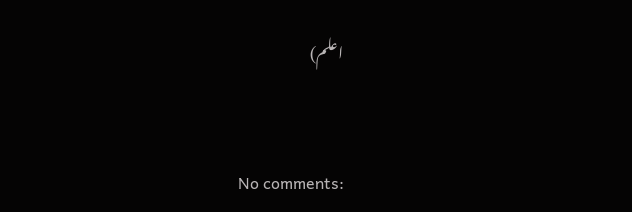اعلم)


No comments: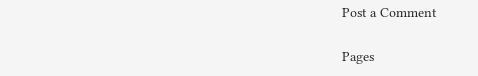Post a Comment

Pages